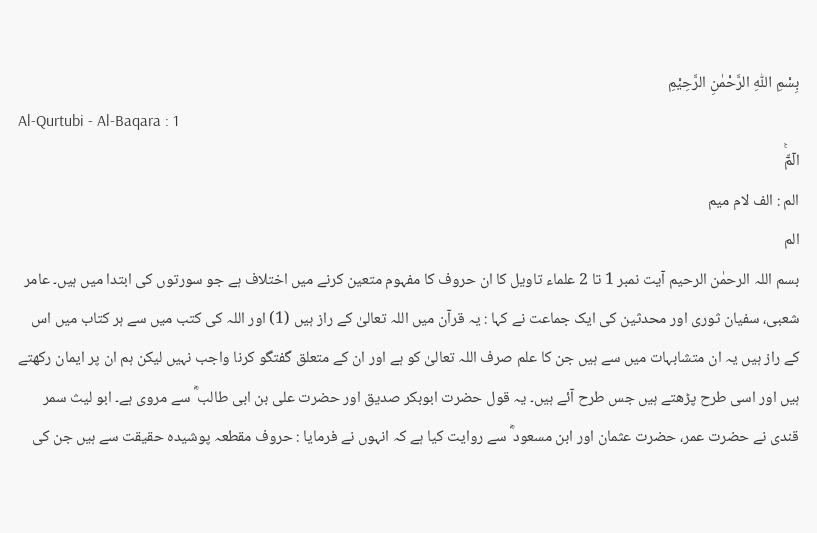بِسْمِ اللّٰهِ الرَّحْمٰنِ الرَّحِيْمِ
Al-Qurtubi - Al-Baqara : 1
الٓمّٓۚ
الم : الف لام میم
الم
بسم اللہ الرحمٰن الرحیم آیت نمبر 1 تا 2 علماء تاویل کا ان حروف کا مفہوم متعین کرنے میں اختلاف ہے جو سورتوں کی ابتدا میں ہیں۔ عامر شعبی، سفیان ثوری اور محدثین کی ایک جماعت نے کہا : یہ قرآن میں اللہ تعالیٰ کے راز ہیں (1) اور اللہ کی کتب میں سے ہر کتاب میں اس کے راز ہیں یہ ان متشابہات میں سے ہیں جن کا علم صرف اللہ تعالیٰ کو ہے اور ان کے متعلق گفتگو کرنا واجب نہیں لیکن ہم ان پر ایمان رکھتے ہیں اور اسی طرح پڑھتے ہیں جس طرح آئے ہیں۔ یہ قول حضرت ابوبکر صدیق اور حضرت علی بن ابی طالب ؓ سے مروی ہے۔ ابو لیث سمر قندی نے حضرت عمر، حضرت عثمان اور ابن مسعود ؓ سے روایت کیا ہے کہ انہوں نے فرمایا : حروف مقطعہ پوشیدہ حقیقت سے ہیں جن کی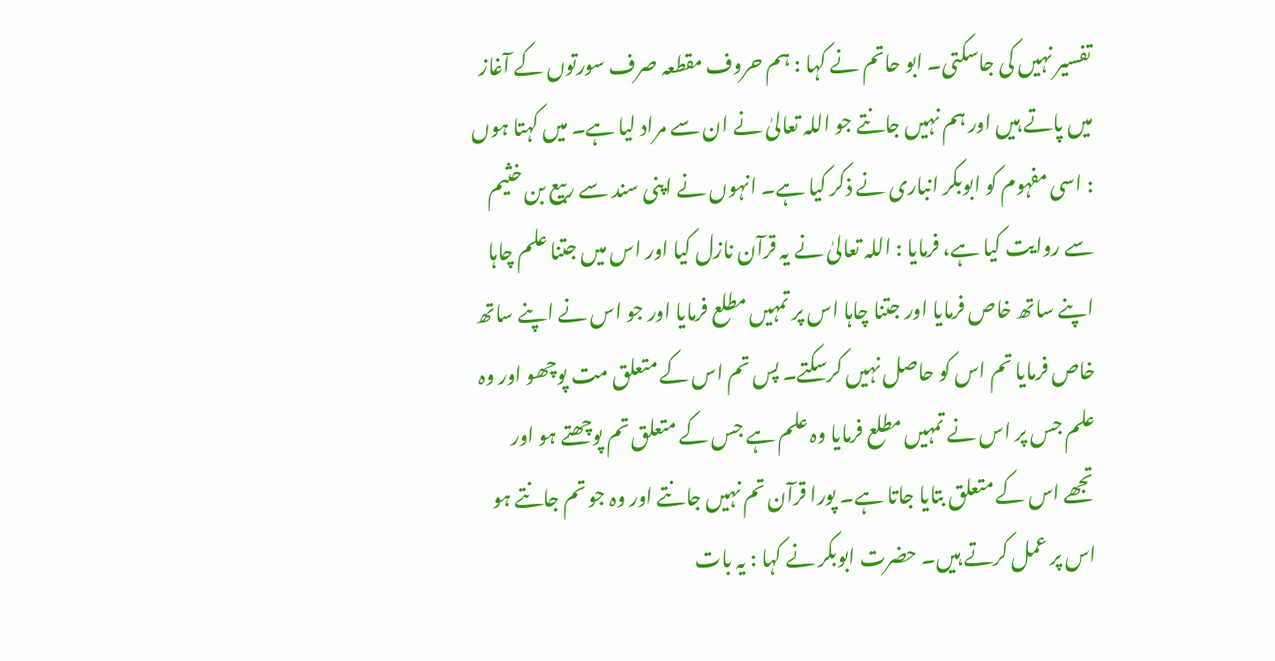تفسیر نہیں کی جاسکتی۔ ابو حاتم نے کہا : ہم حروف مقطعہ صرف سورتوں کے آغاز میں پاتے ہیں اور ہم نہیں جانتے جو اللہ تعالیٰ نے ان سے مراد لیا ہے۔ میں کہتا ہوں : اسی مفہوم کو ابوبکر انباری نے ذکر کیا ہے۔ انہوں نے اپنی سند سے ربیع بن خثیم سے روایت کیا ہے، فرمایا : اللہ تعالیٰ نے یہ قرآن نازل کیا اور اس میں جتنا علم چاہا اپنے ساتھ خاص فرمایا اور جتنا چاہا اس پر تمہیں مطلع فرمایا اور جو اس نے اپنے ساتھ خاص فرمایا تم اس کو حاصل نہیں کرسکتے۔ پس تم اس کے متعلق مت پوچھو اور وہ علم جس پر اس نے تمہیں مطلع فرمایا وہ علم ہے جس کے متعلق تم پوچھتے ہو اور تجھے اس کے متعلق بتایا جاتا ہے۔ پورا قرآن تم نہیں جانتے اور وہ جو تم جانتے ہو اس پر عمل کرتے ہیں۔ حضرت ابوبکر نے کہا : یہ بات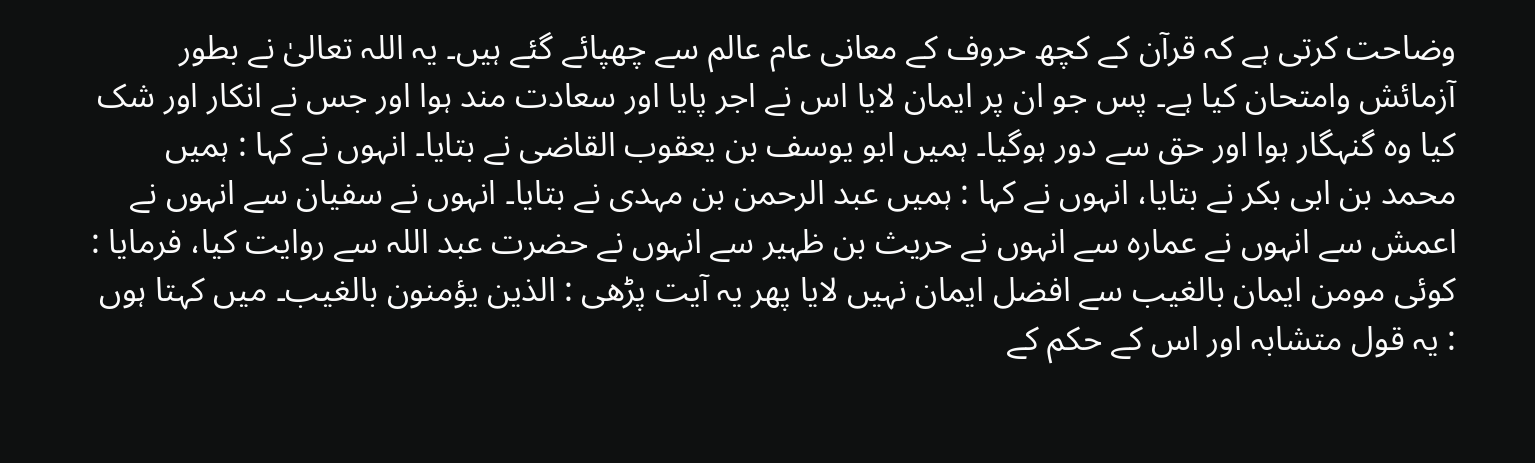وضاحت کرتی ہے کہ قرآن کے کچھ حروف کے معانی عام عالم سے چھپائے گئے ہیں۔ یہ اللہ تعالیٰ نے بطور آزمائش وامتحان کیا ہے۔ پس جو ان پر ایمان لایا اس نے اجر پایا اور سعادت مند ہوا اور جس نے انکار اور شک کیا وہ گنہگار ہوا اور حق سے دور ہوگیا۔ ہمیں ابو یوسف بن یعقوب القاضی نے بتایا۔ انہوں نے کہا : ہمیں محمد بن ابی بکر نے بتایا، انہوں نے کہا : ہمیں عبد الرحمن بن مہدی نے بتایا۔ انہوں نے سفیان سے انہوں نے اعمش سے انہوں نے عمارہ سے انہوں نے حریث بن ظہیر سے انہوں نے حضرت عبد اللہ سے روایت کیا، فرمایا : کوئی مومن ایمان بالغیب سے افضل ایمان نہیں لایا پھر یہ آیت پڑھی : الذین یؤمنون بالغیب۔ میں کہتا ہوں : یہ قول متشابہ اور اس کے حکم کے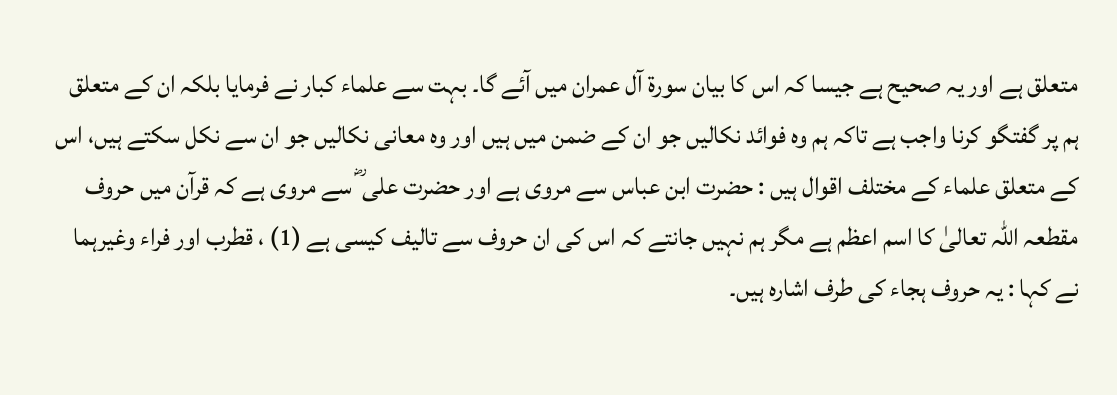متعلق ہے اور یہ صحیح ہے جیسا کہ اس کا بیان سورة آل عمران میں آئے گا۔ بہت سے علماء کبار نے فرمایا بلکہ ان کے متعلق ہم پر گفتگو کرنا واجب ہے تاکہ ہم وہ فوائد نکالیں جو ان کے ضمن میں ہیں اور وہ معانی نکالیں جو ان سے نکل سکتے ہیں، اس کے متعلق علماء کے مختلف اقوال ہیں : حضرت ابن عباس سے مروی ہے اور حضرت علی ؓ سے مروی ہے کہ قرآن میں حروف مقطعہ اللہ تعالیٰ کا اسم اعظم ہے مگر ہم نہیں جانتے کہ اس کی ان حروف سے تالیف کیسی ہے (1) ، قطرب اور فراء وغیرہما نے کہا : یہ حروف ہجاء کی طرف اشارہ ہیں۔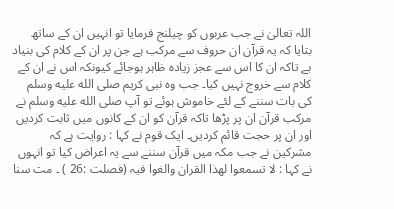اللہ تعالیٰ نے جب عربوں کو چیلنج فرمایا تو انہیں ان کے ساتھ بتایا کہ یہ قرآن ان حروف سے مرکب ہے جن پر ان کے کلام کی بنیاد ہے تاکہ ان کا اس سے عجز زیادہ ظاہر ہوجائے کیونکہ اس نے ان کے کلام سے خروج نہیں کیا۔ جب وہ نبی کریم صلى الله عليه وسلم کی بات سننے کے لئے خاموش ہوئے تو آپ صلى الله عليه وسلم نے مرکب قرآن ان پر پڑھا تاکہ قرآن کو ان کے کانوں میں ثابت کردیں اور ان پر حجت قائم کردیں۔ ایک قوم نے کہا : روایت ہے کہ مشرکین نے جب مکہ میں قرآن سننے سے یہ اعراض کیا تو انہوں نے کہا : لا تسمعوا لھذا القران والغوا فیہ (فصلت :26 ) ۔ مت سنا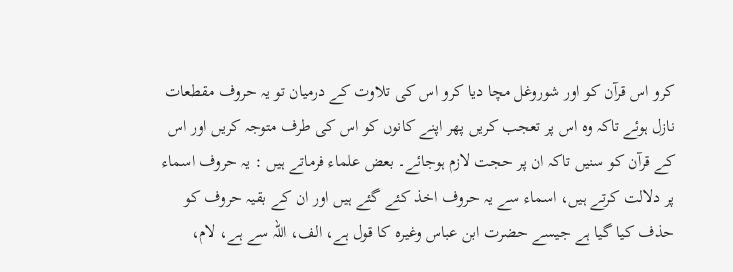کرو اس قرآن کو اور شوروغل مچا دیا کرو اس کی تلاوت کے درمیان تو یہ حروف مقطعات نازل ہوئے تاکہ وہ اس پر تعجب کریں پھر اپنے کانوں کو اس کی طرف متوجہ کریں اور اس کے قرآن کو سنیں تاکہ ان پر حجت لازم ہوجائے۔ بعض علماء فرماتے ہیں : یہ حروف اسماء پر دلالت کرتے ہیں، اسماء سے یہ حروف اخذ کئے گئے ہیں اور ان کے بقیہ حروف کو حذف کیا گیا ہے جیسے حضرت ابن عباس وغیرہ کا قول ہے، الف، اللہ سے ہے، لام،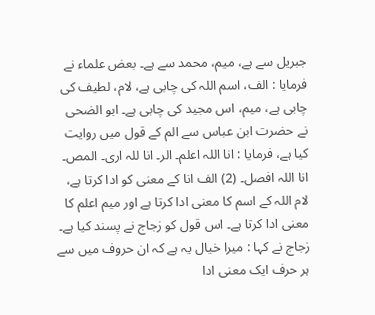جبریل سے ہے، میم، محمد سے ہے۔ بعض علماء نے فرمایا : الف، اسم اللہ کی چابی ہے، لام، لطیف کی چابی ہے، میم، اس مجید کی چابی ہے۔ ابو الضحی نے حضرت ابن عباس سے الم کے قول میں روایت کیا ہے، فرمایا : انا اللہ اعلم۔ الر۔ انا للہ اری۔ المص۔ انا اللہ افصل۔ (2) الف انا کے معنی کو ادا کرتا ہے، لام اللہ کے اسم کا معنی ادا کرتا ہے اور میم اعلم کا معنی ادا کرتا ہے۔ اس قول کو زجاج نے پسند کیا ہے۔ زجاج نے کہا : میرا خیال یہ ہے کہ ان حروف میں سے ہر حرف ایک معنی ادا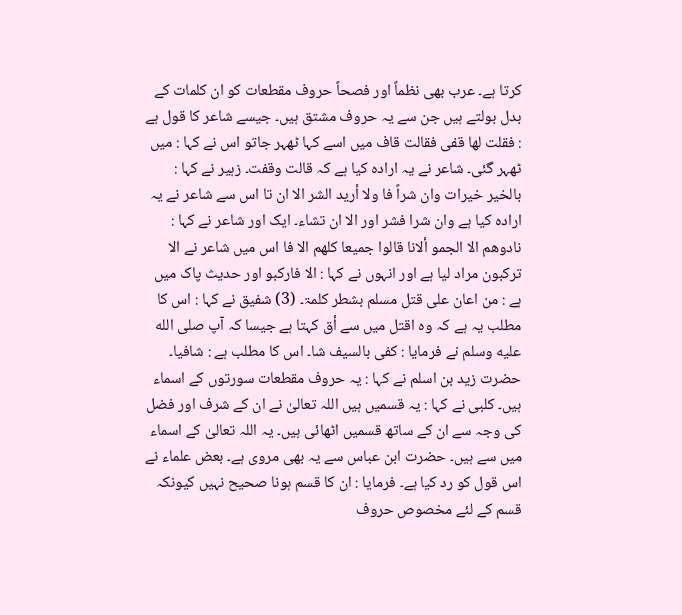کرتا ہے۔ عرب بھی نظماً اور فصحاً حروف مقطعات کو ان کلمات کے بدل بولتے ہیں جن سے یہ حروف مشتق ہیں۔ جیسے شاعر کا قول ہے : فقلت لھا قفی فقالت قاف میں اسے کہا ٹھہر جاتو اس نے کہا : میں ٹھہر گئی۔ شاعر نے یہ ارادہ کیا ہے کہ قالت وقفت۔ زہیر نے کہا : بالخیر خیرات وان شراً فا ولا أرید الشر الا ان تا اس سے شاعر نے یہ ارادہ کیا ہے وان شرا فشر اور الا ان تشاء۔ ایک اور شاعر نے کہا : نادوھم الا الجمو ألانا قالوا جمیعا کلھم الا فا اس میں شاعر نے الا ترکبون مراد لیا ہے اور انہوں نے کہا : الا فارکبو اور حدیث پاک میں ہے : من اعان علی قتل مسلم بشطر کلمۃ۔ (3) شفیق نے کہا : اس کا مطلب یہ ہے کہ وہ اقتل میں سے أق کہتا ہے جیسا کہ آپ صلى الله عليه وسلم نے فرمایا : کفی بالسیف شا۔ اس کا مطلب ہے : شافیا۔ حضرت زید بن اسلم نے کہا : یہ حروف مقطعات سورتوں کے اسماء ہیں۔ کلبی نے کہا : یہ قسمیں ہیں اللہ تعالیٰ نے ان کے شرف اور فضل کی وجہ سے ان کے ساتھ قسمیں اٹھائی ہیں۔ یہ اللہ تعالیٰ کے اسماء میں سے ہیں۔ حضرت ابن عباس سے یہ بھی مروی ہے۔ بعض علماء نے اس قول کو رد کیا ہے۔ فرمایا : ان کا قسم ہونا صحیح نہیں کیونکہ قسم کے لئے مخصوص حروف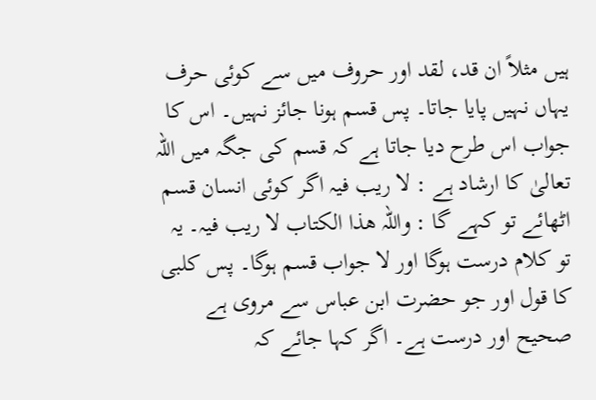ہیں مثلاً ان قد، لقد اور حروف میں سے کوئی حرف یہاں نہیں پایا جاتا۔ پس قسم ہونا جائز نہیں۔ اس کا جواب اس طرح دیا جاتا ہے کہ قسم کی جگہ میں اللہ تعالیٰ کا ارشاد ہے : لا ریب فیہ اگر کوئی انسان قسم اٹھائے تو کہے گا : واللہ ھذا الکتاب لا ریب فیہ۔ یہ تو کلام درست ہوگا اور لا جواب قسم ہوگا۔ پس کلبی کا قول اور جو حضرت ابن عباس سے مروی ہے صحیح اور درست ہے۔ اگر کہا جائے کہ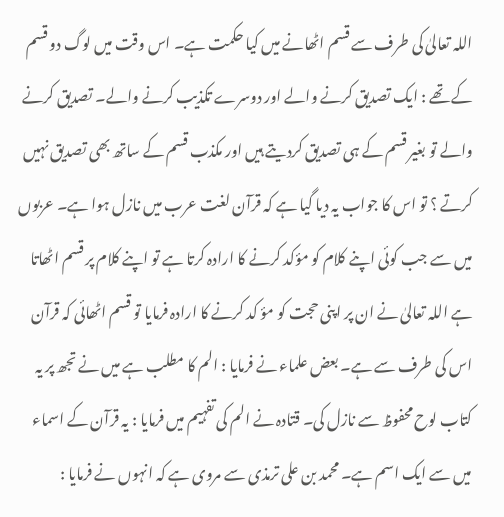اللہ تعالیٰ کی طرف سے قسم اٹھانے میں کیا حکمت ہے۔ اس وقت میں لوگ دو قسم کے تھے : ایک تصدیق کرنے والے اور دوسرے تکذیب کرنے والے۔ تصدیق کرنے والے تو بغیر قسم کے ہی تصدیق کردیتے ہیں اور مکذب قسم کے ساتھ بھی تصدیق نہیں کرتے ؟ تو اس کا جواب یہ دیا گیا ہے کہ قرآن لغت عرب میں نازل ہوا ہے۔ عربوں میں سے جب کوئی اپنے کلام کو مؤکد کرنے کا ارادہ کرتا ہے تو اپنے کلام پر قسم اٹھاتا ہے اللہ تعالیٰ نے ان پر اپنی حجت کو مؤ کد کرنے کا ارادہ فرمایا تو قسم اٹھائی کہ قرآن اس کی طرف سے ہے۔ بعض علماء نے فرمایا : الم کا مطلب ہے میں نے تجھ پر یہ کتاب لوح محفوظ سے نازل کی۔ قتادہ نے الم کی تفہیم میں فرمایا : یہ قرآن کے اسماء میں سے ایک اسم ہے۔ محمد بن علی ترمذی سے مروی ہے کہ انہوں نے فرمایا :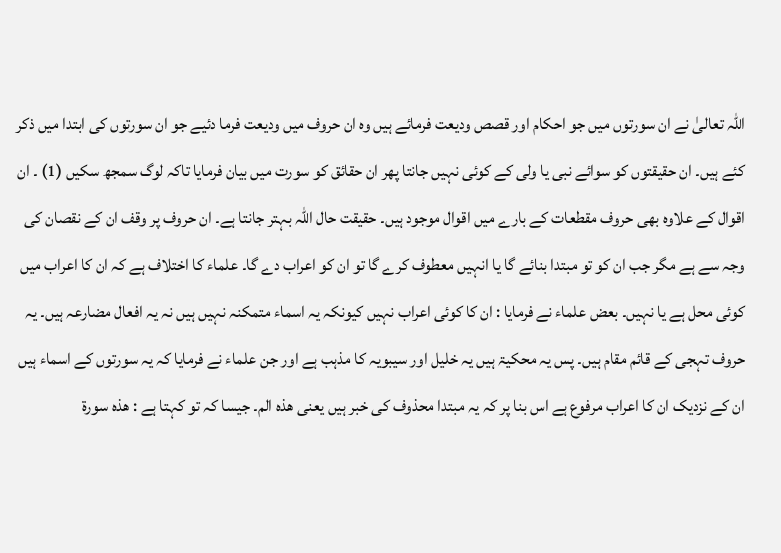اللہ تعالیٰ نے ان سورتوں میں جو احکام اور قصص ودیعت فرمائے ہیں وہ ان حروف میں ودیعت فرما دئیے جو ان سورتوں کی ابتدا میں ذکر کئے ہیں۔ ان حقیقتوں کو سوائے نبی یا ولی کے کوئی نہیں جانتا پھر ان حقائق کو سورت میں بیان فرمایا تاکہ لوگ سمجھ سکیں (1) ۔ ان اقوال کے علاوہ بھی حروف مقطعات کے بارے میں اقوال موجود ہیں۔ حقیقت حال اللہ بہتر جانتا ہے۔ ان حروف پر وقف ان کے نقصان کی وجہ سے ہے مگر جب ان کو تو مبتدا بنائے گا یا انہیں معطوف کرے گا تو ان کو اعراب دے گا۔ علماء کا اختلاف ہے کہ ان کا اعراب میں کوئی محل ہے یا نہیں۔ بعض علماء نے فرمایا : ان کا کوئی اعراب نہیں کیونکہ یہ اسماء متمکنہ نہیں ہیں نہ یہ افعال مضارعہ ہیں۔ یہ حروف تہجی کے قائم مقام ہیں۔ پس یہ محکیۃ ہیں یہ خلیل اور سیبویہ کا مذہب ہے اور جن علماء نے فرمایا کہ یہ سورتوں کے اسماء ہیں ان کے نزدیک ان کا اعراب مرفوع ہے اس بنا پر کہ یہ مبتدا محذوف کی خبر ہیں یعنی ھذہ الم۔ جیسا کہ تو کہتا ہے : ھذہ سورة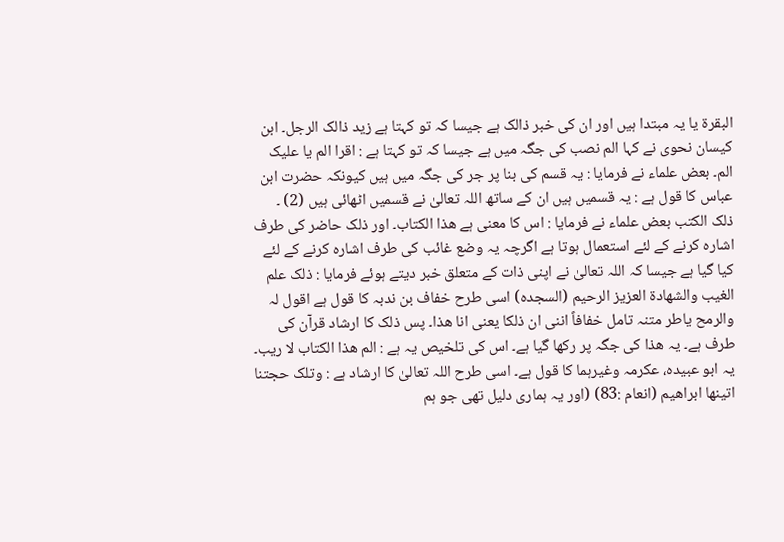البقرۃ یا یہ مبتدا ہیں اور ان کی خبر ذالک ہے جیسا کہ تو کہتا ہے زید ذالک الرجل۔ ابن کیسان نحوی نے کہا الم نصب کی جگہ میں ہے جیسا کہ تو کہتا ہے : اقرا الم یا علیک الم۔ بعض علماء نے فرمایا : یہ قسم کی بنا پر جر کی جگہ میں ہیں کیونکہ حضرت ابن عباس کا قول ہے : یہ قسمیں ہیں ان کے ساتھ اللہ تعالیٰ نے قسمیں اٹھائی ہیں (2) ۔ ذلک الکتب بعض علماء نے فرمایا : اس کا معنی ہے ھذا الکتاب۔ اور ذلک حاضر کی طرف اشارہ کرنے کے لئے استعمال ہوتا ہے اگرچہ یہ وضع غائب کی طرف اشارہ کرنے کے لئے کیا گیا ہے جیسا کہ اللہ تعالیٰ نے اپنی ذات کے متعلق خبر دیتے ہوئے فرمایا : ذلک علم الغیب والشھادۃ العزیز الرحیم (السجدہ) اسی طرح خفاف بن ندبہ کا قول ہے اقول لہ والرمح یاطر متنہ تامل خفافاً اننی ان ذلکا یعنی انا ھذا۔ پس ذلک کا ارشاد قرآن کی طرف ہے۔ یہ ھذا کی جگہ پر رکھا گیا ہے۔ اس کی تلخیص یہ ہے : الم ھذا الکتاب لا ریب۔ یہ ابو عبیدہ، عکرمہ وغیرہما کا قول ہے۔ اسی طرح اللہ تعالیٰ کا ارشاد ہے : وتلک حجتنا اتینھا ابراھیم (انعام :83) (اور یہ ہماری دلیل تھی جو ہم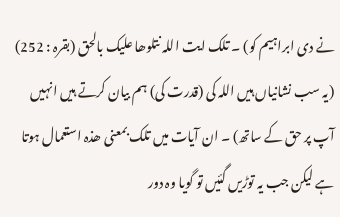نے دی ابراہیم کو) ۔ تلک ایت اللہ نتلوھا علیک بالحق (بقرہ : 252) (یہ سب نشانیاں ہیں اللہ کی (قدرت کی) ہم بیان کرتے ہیں انہیں آپ پر حق کے ساتھ) ۔ ان آیات میں تلک بمعنی ھذہ استعمال ہوتا ہے لیکن جب یہ توڑیں گئیں تو گویا وہ دور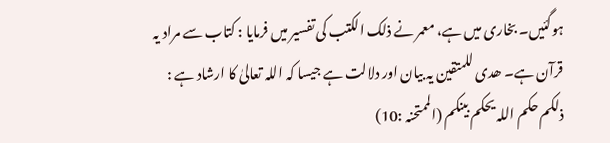ہوگئیں۔ بخاری میں ہے، معمر نے ذلک الکتب کی تفسیر میں فرمایا : کتاب سے مراد یہ قرآن ہے۔ ھدی للمتقین یہ بیان اور دلالت ہے جیسا کہ اللہ تعالیٰ کا ارشاد ہے : ذلکم حکم اللہ یحکم بینکم (الممتحنہ :10)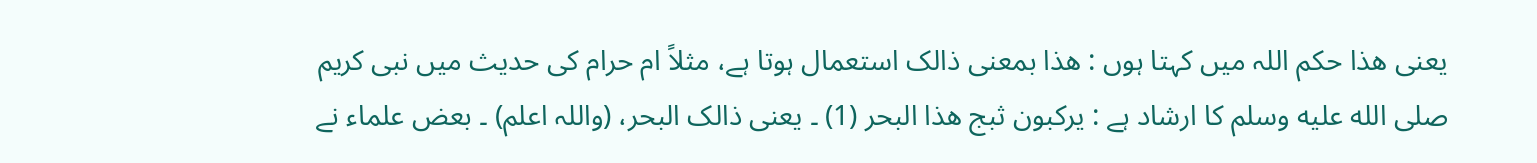یعنی ھذا حکم اللہ میں کہتا ہوں : ھذا بمعنی ذالک استعمال ہوتا ہے، مثلاً ام حرام کی حدیث میں نبی کریم صلى الله عليه وسلم کا ارشاد ہے : یرکبون ثبج ھذا البحر (1) ۔ یعنی ذالک البحر، (واللہ اعلم) ۔ بعض علماء نے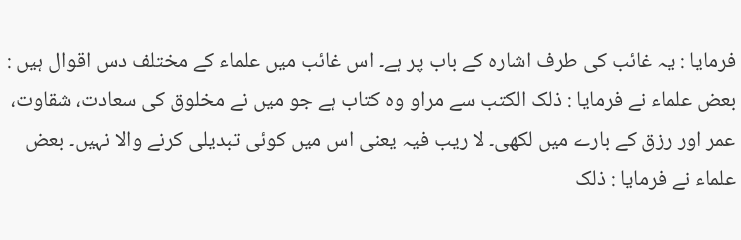فرمایا : یہ غائب کی طرف اشارہ کے باب پر ہے۔ اس غائب میں علماء کے مختلف دس اقوال ہیں : بعض علماء نے فرمایا : ذلک الکتب سے مراو وہ کتاب ہے جو میں نے مخلوق کی سعادت، شقاوت، عمر اور رزق کے بارے میں لکھی۔ لا ریب فیہ یعنی اس میں کوئی تبدیلی کرنے والا نہیں۔ بعض علماء نے فرمایا : ذلک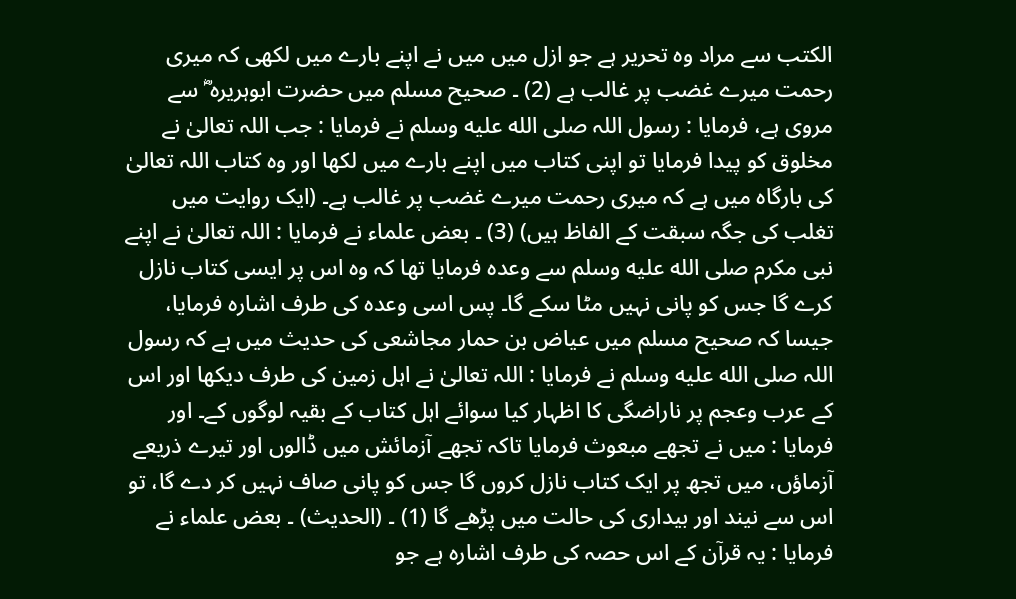الکتب سے مراد وہ تحریر ہے جو ازل میں میں نے اپنے بارے میں لکھی کہ میری رحمت میرے غضب پر غالب ہے (2) ۔ صحیح مسلم میں حضرت ابوہریرہ ؓ سے مروی ہے، فرمایا : رسول اللہ صلى الله عليه وسلم نے فرمایا : جب اللہ تعالیٰ نے مخلوق کو پیدا فرمایا تو اپنی کتاب میں اپنے بارے میں لکھا اور وہ کتاب اللہ تعالیٰ کی بارگاہ میں ہے کہ میری رحمت میرے غضب پر غالب ہے۔ (ایک روایت میں تغلب کی جگہ سبقت کے الفاظ ہیں) (3) ۔ بعض علماء نے فرمایا : اللہ تعالیٰ نے اپنے نبی مکرم صلى الله عليه وسلم سے وعدہ فرمایا تھا کہ وہ اس پر ایسی کتاب نازل کرے گا جس کو پانی نہیں مٹا سکے گا۔ پس اسی وعدہ کی طرف اشارہ فرمایا، جیسا کہ صحیح مسلم میں عیاض بن حمار مجاشعی کی حدیث میں ہے کہ رسول اللہ صلى الله عليه وسلم نے فرمایا : اللہ تعالیٰ نے اہل زمین کی طرف دیکھا اور اس کے عرب وعجم پر ناراضگی کا اظہار کیا سوائے اہل کتاب کے بقیہ لوگوں کے۔ اور فرمایا : میں نے تجھے مبعوث فرمایا تاکہ تجھے آزمائش میں ڈالوں اور تیرے ذریعے آزماؤں، میں تجھ پر ایک کتاب نازل کروں گا جس کو پانی صاف نہیں کر دے گا، تو اس سے نیند اور بیداری کی حالت میں پڑھے گا (1) ۔ (الحدیث) ۔ بعض علماء نے فرمایا : یہ قرآن کے اس حصہ کی طرف اشارہ ہے جو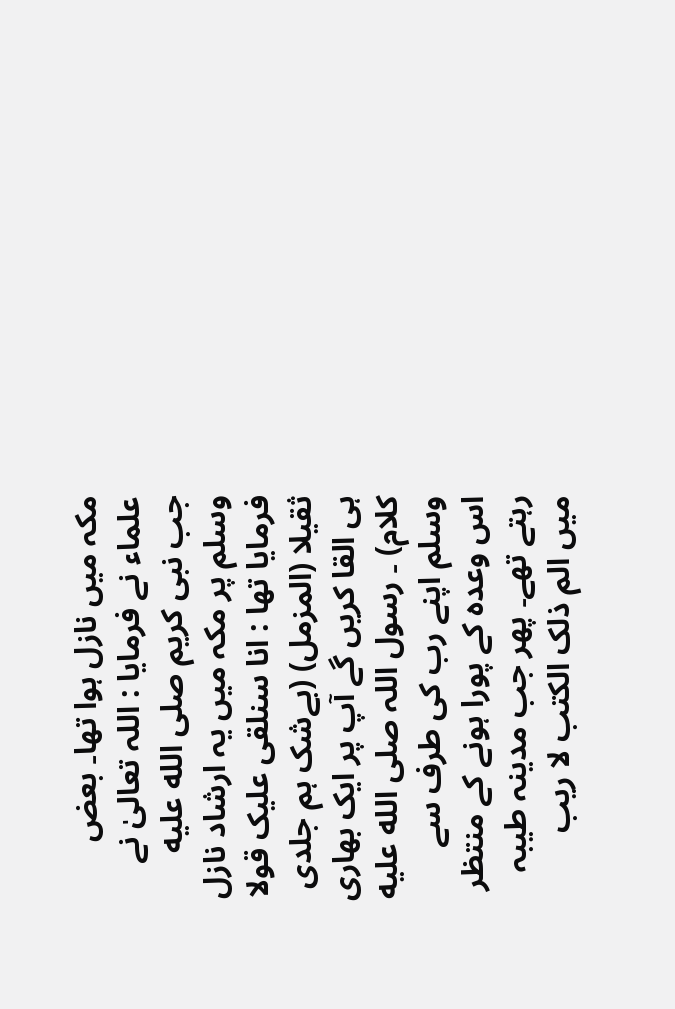مکہ میں نازل ہوا تھا۔ بعض علماء نے فرمایا : اللہ تعالیٰ نے جب نبی کریم صلى الله عليه وسلم پر مکہ میں یہ ارشاد نازل فرمایا تھا : انا سنلقی علیک قولا ثقیلا (المزمل) (بےشک ہم جلدی ہی القا کریں گے آپ پر ایک بھاری کلام) ۔ رسول اللہ صلى الله عليه وسلم اپنے رب کی طرف سے اس وعدہ کے پورا ہونے کے منتظر رہتے تھے۔ پھر جب مدینہ طیبہ میں الم ذلک الکتب لا ریب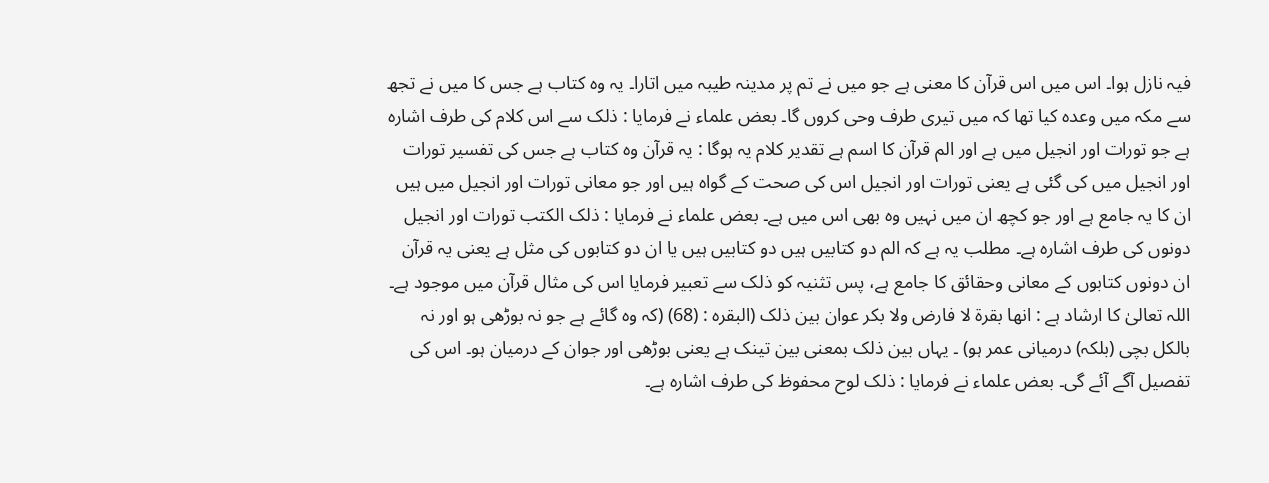فیہ نازل ہوا۔ اس میں اس قرآن کا معنی ہے جو میں نے تم پر مدینہ طیبہ میں اتارا۔ یہ وہ کتاب ہے جس کا میں نے تجھ سے مکہ میں وعدہ کیا تھا کہ میں تیری طرف وحی کروں گا۔ بعض علماء نے فرمایا : ذلک سے اس کلام کی طرف اشارہ ہے جو تورات اور انجیل میں ہے اور الم قرآن کا اسم ہے تقدیر کلام یہ ہوگا : یہ قرآن وہ کتاب ہے جس کی تفسیر تورات اور انجیل میں کی گئی ہے یعنی تورات اور انجیل اس کی صحت کے گواہ ہیں اور جو معانی تورات اور انجیل میں ہیں ان کا یہ جامع ہے اور جو کچھ ان میں نہیں وہ بھی اس میں ہے۔ بعض علماء نے فرمایا : ذلک الکتب تورات اور انجیل دونوں کی طرف اشارہ ہے۔ مطلب یہ ہے کہ الم دو کتابیں ہیں دو کتابیں ہیں یا ان دو کتابوں کی مثل ہے یعنی یہ قرآن ان دونوں کتابوں کے معانی وحقائق کا جامع ہے، پس تثنیہ کو ذلک سے تعبیر فرمایا اس کی مثال قرآن میں موجود ہے۔ اللہ تعالیٰ کا ارشاد ہے : انھا بقرۃ لا فارض ولا بکر عوان بین ذلک (البقرہ : (68) (کہ وہ گائے ہے جو نہ بوڑھی ہو اور نہ بالکل بچی (بلکہ) درمیانی عمر ہو) ۔ یہاں بین ذلک بمعنی بین تینک ہے یعنی بوڑھی اور جوان کے درمیان ہو۔ اس کی تفصیل آگے آئے گی۔ بعض علماء نے فرمایا : ذلک لوح محفوظ کی طرف اشارہ ہے۔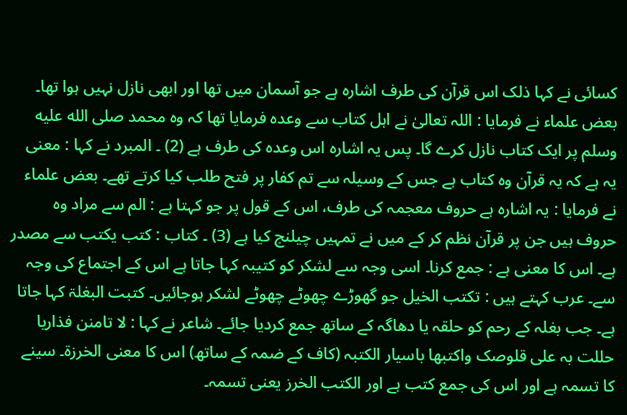کسائی نے کہا ذلک اس قرآن کی طرف اشارہ ہے جو آسمان میں تھا اور ابھی نازل نہیں ہوا تھا۔ بعض علماء نے فرمایا : اللہ تعالیٰ نے اہل کتاب سے وعدہ فرمایا تھا کہ وہ محمد صلى الله عليه وسلم پر ایک کتاب نازل کرے گا۔ پس یہ اشارہ اس وعدہ کی طرف ہے (2) ۔ المبرد نے کہا : معنی یہ ہے کہ یہ قرآن وہ کتاب ہے جس کے وسیلہ سے تم کفار پر فتح طلب کیا کرتے تھے۔ بعض علماء نے فرمایا : یہ اشارہ ہے حروف معجمہ کی طرف، اس کے قول پر جو کہتا ہے : الم سے مراد وہ حروف ہیں جن پر قرآن نظم کر کے میں نے تمہیں چیلنج کیا ہے (3) ۔ کتاب : کتب یکتب سے مصدر ہے۔ اس کا معنی ہے : جمع کرنا۔ اسی وجہ سے لشکر کو کتیبہ کہا جاتا ہے اس کے اجتماع کی وجہ سے۔ عرب کہتے ہیں : تکتب الخیل جو گھوڑے چھوٹے چھوٹے لشکر ہوجائیں۔ کتبت البغلۃ کہا جاتا ہے۔ جب بغلہ کے رحم کو حلقہ یا دھاگہ کے ساتھ جمع کردیا جائے۔ شاعر نے کہا : لا تامنن فذاریا حللت بہ علی قلوصک واکتبھا باسیار الکتبہ (کاف کے ضمہ کے ساتھ) اس کا معنی الخرزۃ۔ سینے کا تسمہ ہے اور اس کی جمع کتب ہے اور الکتب الخرز یعنی تسمہ۔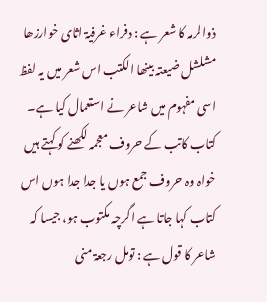ذوالرمہ کا شعر ہے : دفراء غرفیۃ اثای خوارزھا مشلشل ضیعتہ بینھا الکتب اس شعر میں یہ لفظ اسی مفہوم میں شاعر نے استعمال کیا ہے۔ کتاب کاتب کے حروف معجمہ لکھنے کو کہتے ہیں خواہ وہ حروف جمع ہوں یا جدا جدا ہوں اس کتاب کہا جاتا ہے اگرچہ مکتوب ہو، جیسا کہ شاعر کا قول ہے : تومل رجعۃ منی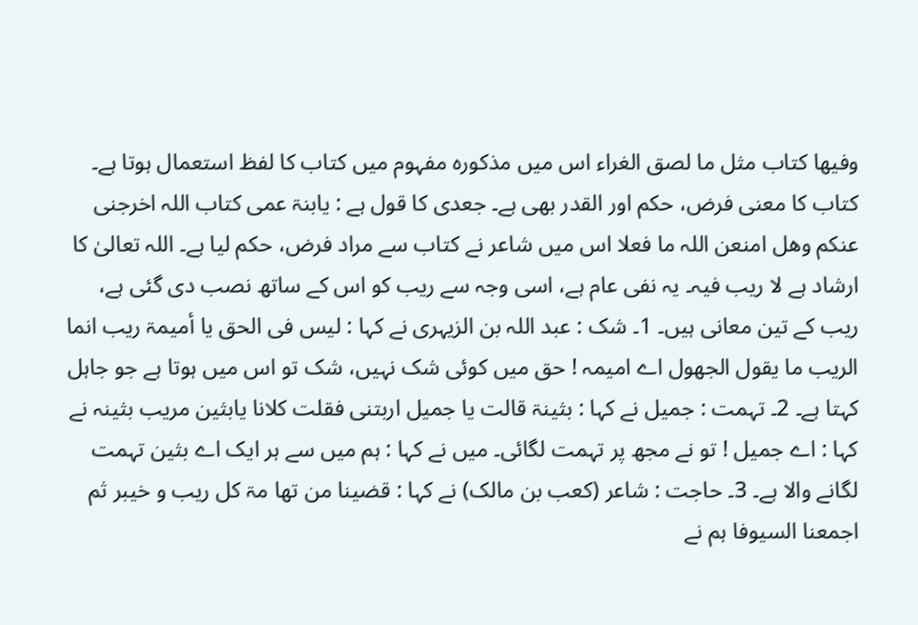وفیھا کتاب مثل ما لصق الغراء اس میں مذکورہ مفہوم میں کتاب کا لفظ استعمال ہوتا ہے۔ کتاب کا معنی فرض، حکم اور القدر بھی ہے۔ جعدی کا قول ہے : یابنۃ عمی کتاب اللہ اخرجنی عنکم وھل امنعن اللہ ما فعلا اس میں شاعر نے کتاب سے مراد فرض، حکم لیا ہے۔ اللہ تعالیٰ کا ارشاد ہے لا ریب فیہ۔ یہ نفی عام ہے، اسی وجہ سے ریب کو اس کے ساتھ نصب دی گئی ہے، ریب کے تین معانی ہیں۔ 1۔ شک : عبد اللہ بن الزیہری نے کہا : لیس فی الحق یا أمیمۃ ریب انما الریب ما یقول الجھول اے امیمہ ! حق میں کوئی شک نہیں، شک تو اس میں ہوتا ہے جو جاہل کہتا ہے۔ 2۔ تہمت : جمیل نے کہا : بثینۃ قالت یا جمیل اربتنی فقلت کلانا یابثین مریب بثینہ نے کہا : اے جمیل ! تو نے مجھ پر تہمت لگائی۔ میں نے کہا : ہم میں سے ہر ایک اے بثین تہمت لگانے والا ہے۔ 3۔ حاجت : شاعر (کعب بن مالک) نے کہا : قضینا من تھا مۃ کل ریب و خیبر ثم اجمعنا السیوفا ہم نے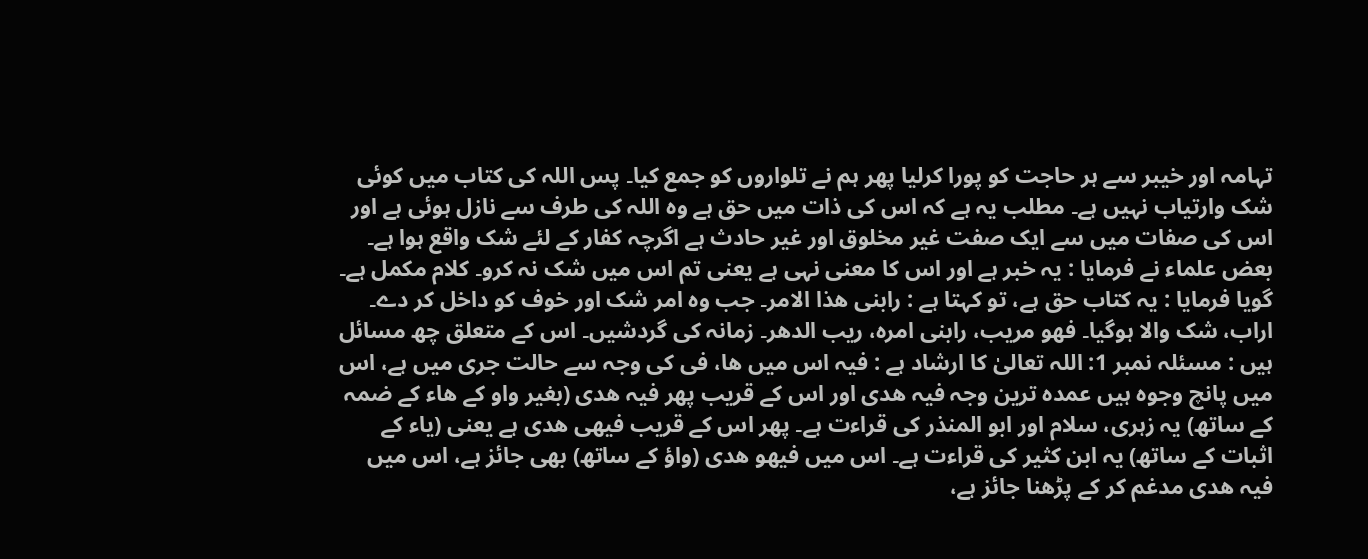تہامہ اور خیبر سے ہر حاجت کو پورا کرلیا پھر ہم نے تلواروں کو جمع کیا۔ پس اللہ کی کتاب میں کوئی شک وارتیاب نہیں ہے۔ مطلب یہ ہے کہ اس کی ذات میں حق ہے وہ اللہ کی طرف سے نازل ہوئی ہے اور اس کی صفات میں سے ایک صفت غیر مخلوق اور غیر حادث ہے اگرچہ کفار کے لئے شک واقع ہوا ہے۔ بعض علماء نے فرمایا : یہ خبر ہے اور اس کا معنی نہی ہے یعنی تم اس میں شک نہ کرو۔ کلام مکمل ہے۔ گویا فرمایا : یہ کتاب حق ہے، تو کہتا ہے : رابنی ھذا الامر۔ جب وہ امر شک اور خوف کو داخل کر دے۔ اراب، شک والا ہوگیا۔ فھو مریب، رابنی امرہ، ریب الدھر۔ زمانہ کی گردشیں۔ اس کے متعلق چھ مسائل ہیں : مسئلہ نمبر 1: اللہ تعالیٰ کا ارشاد ہے : فیہ اس میں ھا، فی کی وجہ سے حالت جری میں ہے، اس میں پانچ وجوہ ہیں عمدہ ترین وجہ فیہ ھدی اور اس کے قریب پھر فیہ ھدی (بغیر واو کے ھاء کے ضمہ کے ساتھ) یہ زہری، سلام اور ابو المنذر کی قراءت ہے۔ پھر اس کے قریب فیھی ھدی ہے یعنی (یاء کے اثبات کے ساتھ) یہ ابن کثیر کی قراءت ہے۔ اس میں فیھو ھدی (واؤ کے ساتھ) بھی جائز ہے، اس میں فیہ ھدی مدغم کر کے پڑھنا جائز ہے،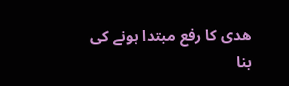ھدی کا رفع مبتدا ہونے کی بنا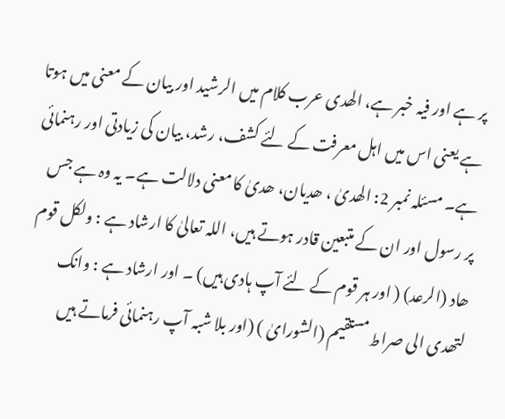پر ہے اور فیہ خبر ہے، الھدی عرب کلام میں الرشید اور بیان کے معنی میں ہوتا ہے یعنی اس میں اہل معرفت کے لئے کشف، رشد، بیان کی زیادتی اور رہنمائی ہے۔ مسئلہ نمبر 2: الھدیٰ ، ھدیان، ھدیٰ کا معنی دلالت ہے۔ یہ وہ ہے جس پر رسول اور ان کے متبعین قادر ہوتے ہیں، اللہ تعالیٰ کا ارشاد ہے : ولکل قوم ھاد (الرعد) ( اور ہر قوم کے لئے آپ ہادی ہیں) ۔ اور ارشاد ہے : وانک لتھدی الی صراط مستقیم (الشورایٰ ) (اور بلا شبہ آپ رہنمائی فرماتے ہیں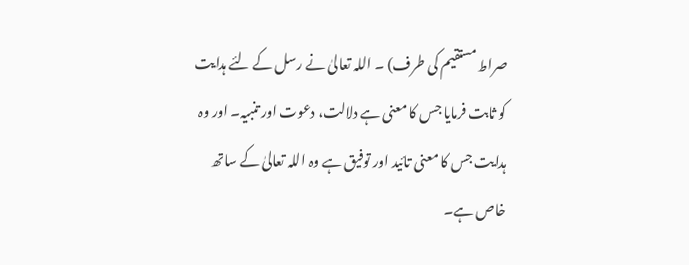صراط مستقیم کی طرف) ۔ اللہ تعالیٰ نے رسل کے لئے ہدایت کو ثابت فرمایا جس کا معنی ہے دلالت، دعوت اور تنبیہ۔ اور وہ ہدایت جس کا معنی تائید اور توفیق ہے وہ اللہ تعالیٰ کے ساتھ خاص ہے۔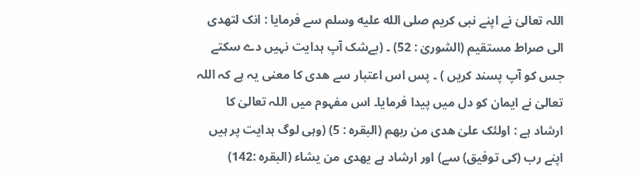اللہ تعالیٰ نے اپنے نبی کریم صلى الله عليه وسلم سے فرمایا : انک لتھدی الی صراط مستقیم (الشوریٰ : 52) ۔ (بےشک آپ ہدایت نہیں دے سکتے جس کو آپ پسند کریں ) ۔ پس اس اعتبار سے ھدی کا معنی یہ ہے کہ اللہ تعالیٰ نے ایمان کو دل میں پیدا فرمایا۔ اس مفہوم میں اللہ تعالیٰ کا ارشاد ہے : اولئک علیٰ ھدی من ربھم (البقرہ : 5) (وہی لوگ ہدایت پر ہیں اپنے رب (کی توفیق) سے) اور ارشاد ہے یھدی من یشاء (البقرہ :142)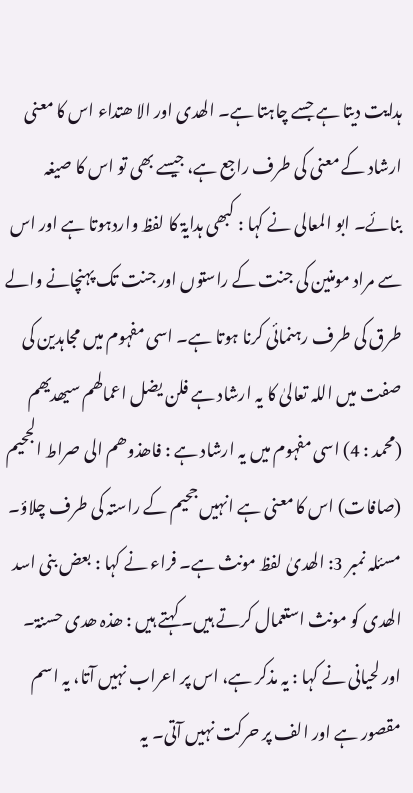ہدایت دیتا ہے جسے چاہتا ہے۔ الھدی اور الا ھتداء اس کا معنی ارشاد کے معنی کی طرف راجع ہے، جیسے بھی تو اس کا صیغہ بنائے۔ ابو المعالی نے کہا : کبھی ہدایۃ کا لفظ واردہوتا ہے اور اس سے مراد مومنین کی جنت کے راستوں اور جنت تک پہنچانے والے طرق کی طرف رہنمائی کرنا ہوتا ہے۔ اسی مفہوم میں مجاہدین کی صفت میں اللہ تعالیٰ کا یہ ارشاد ہے فلن یضل اعمالھم سیھدیھم (محمد : 4) اسی مفہوم میں یہ ارشاد ہے : فاھذوھم الی صراط الجحیم (صافات) اس کا معنی ہے انہیں جحیم کے راستہ کی طرف چلاؤ۔ مسئلہ نمبر 3: الھدیٰ لفظ مونث ہے۔ فراء نے کہا : بعض بنی اسد الھدی کو مونث استعمال کرتے ہیں۔ کہتے ہیں : ھذہ ھدی حسنۃ۔ اور لحیانی نے کہا : یہ مذکر ہے، اس پر اعراب نہیں آتا، یہ اسم مقصور ہے اور الف پر حرکت نہیں آتی۔ یہ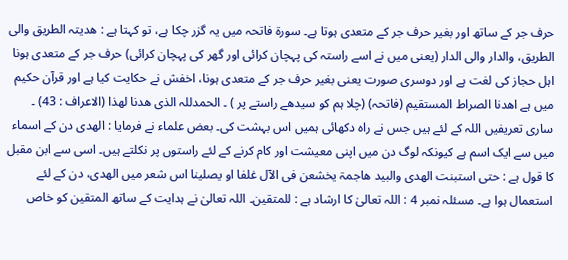حرف جر کے ساتھ اور بغیر حرف جر کے متعدی ہوتا ہے۔ سورة فاتحہ میں یہ گزر چکا ہے، تو کہتا ہے : ھدیتہ الطریق والی الطریق، والدار والی الدار (یعنی میں نے اسے راستہ کی پہچان کرائی اور گھر کی پہچان کرائی) حرف جر کے متعدی ہونا اہل حجاز کی لغت ہے اور دوسری صورت یعنی بغیر حرف جر کے متعدی ہونا، اخفش نے حکایت کیا ہے اور قرآن حکیم میں ہے اھدنا الصراط المستقیم (فاتحہ) (چلا ہم کو سیدھے راستے پر ) ۔ الحمدللہ الذی ھدنا لھذا (الاعراف : 43) ۔ ساری تعریفیں اللہ کے لئے ہیں جس نے راہ دکھائی ہمیں اس بہشت کی۔ بعض علماء نے فرمایا : الھدی دن کے اسماء میں سے ایک اسم ہے کیونکہ لوگ دن میں اپنی معیشت اور کام کرنے کے لئے راستوں پر نکلتے ہیں۔ اسی سے ابن مقبل کا قول ہے : حتی استبنت الھدی والبید ھاجمۃ یخشعن فی الآل غلفا او یصلینا اس شعر میں الھدی، دن کے لئے استعمال ہوا ہے۔ مسئلہ نمبر 4 : اللہ تعالیٰ کا ارشاد ہے : للمتقین۔ اللہ تعالیٰ نے ہدایت کے ساتھ المتقین کو خاص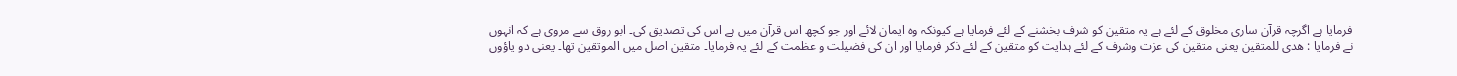فرمایا ہے اگرچہ قرآن ساری مخلوق کے لئے ہے یہ متقین کو شرف بخشنے کے لئے فرمایا ہے کیونکہ وہ ایمان لائے اور جو کچھ اس قرآن میں ہے اس کی تصدیق کی۔ ابو روق سے مروی ہے کہ انہوں نے فرمایا : ھدی للمتقین یعنی متقین کی عزت وشرف کے لئے ہدایت کو متقین کے لئے ذکر فرمایا اور ان کی فضیلت و عظمت کے لئے یہ فرمایا۔ متقین اصل میں الموتقین تھا۔ یعنی دو یاؤوں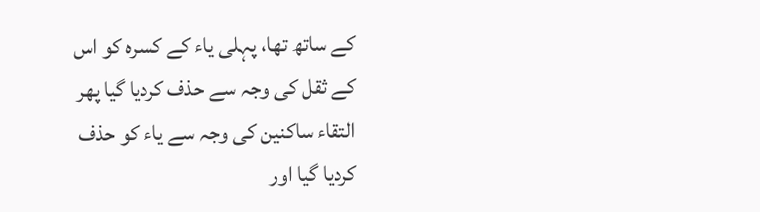کے ساتھ تھا، پہلی یاء کے کسرہ کو اس کے ثقل کی وجہ سے حذف کردیا گیا پھر التقاء ساکنین کی وجہ سے یاء کو حذف کردیا گیا اور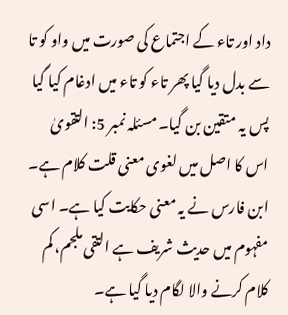داد اور تاء کے اجتماع کی صورت میں واو کو تا سے بدل دیا گیا پھر تاء کو تاء میں ادغام کیا گیا پس یہ متقین بن گیا۔ مسئلہ نمبر 5: التقویٰ اس کا اصل میں لغوی معنی قلت کلام ہے۔ ابن فارس نے یہ معنی حکایت کیا ہے۔ اسی مفہوم میں حدیث شریف ہے التقی ملجم، کم کلام کرنے والا لگام دیا گیا ہے۔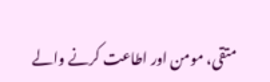متقی، مومن اور اطاعت کرنے والے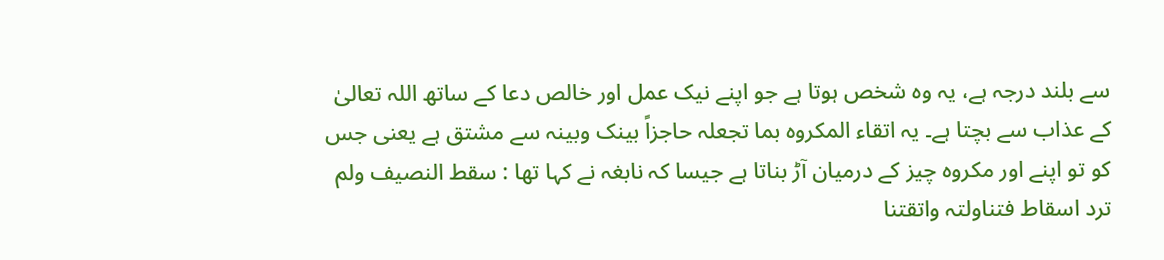سے بلند درجہ ہے، یہ وہ شخص ہوتا ہے جو اپنے نیک عمل اور خالص دعا کے ساتھ اللہ تعالیٰ کے عذاب سے بچتا ہے۔ یہ اتقاء المکروہ بما تجعلہ حاجزاً بینک وبینہ سے مشتق ہے یعنی جس کو تو اپنے اور مکروہ چیز کے درمیان آڑ بناتا ہے جیسا کہ نابغہ نے کہا تھا : سقط النصیف ولم ترد اسقاط فتناولتہ واتقتنا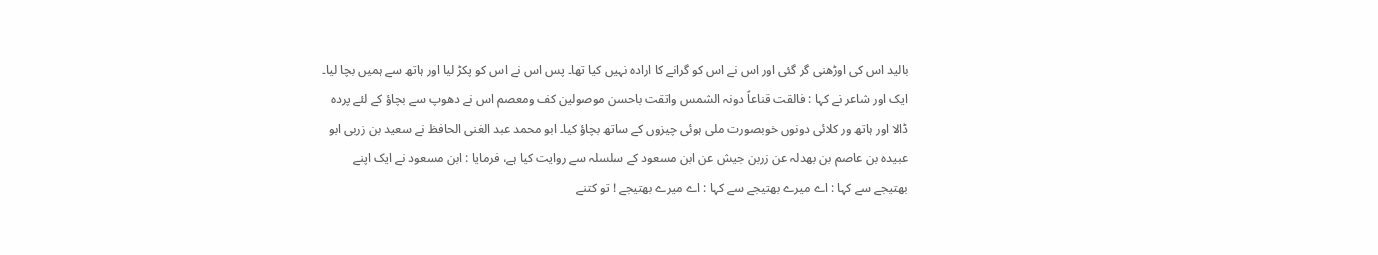بالید اس کی اوڑھنی گر گئی اور اس نے اس کو گرانے کا ارادہ نہیں کیا تھا۔ پس اس نے اس کو پکڑ لیا اور ہاتھ سے ہمیں بچا لیا۔ ایک اور شاعر نے کہا : فالقت قناعاً دونہ الشمس واتقت باحسن موصولین کف ومعصم اس نے دھوپ سے بچاؤ کے لئے پردہ ڈالا اور ہاتھ ور کلائی دونوں خوبصورت ملی ہوئی چیزوں کے ساتھ بچاؤ کیا۔ ابو محمد عبد الغنی الحافظ نے سعید بن زربی ابو عبیدہ بن عاصم بن بھدلہ عن زربن جیش عن ابن مسعود کے سلسلہ سے روایت کیا ہے، فرمایا : ابن مسعود نے ایک اپنے بھتیجے سے کہا : اے میرے بھتیجے سے کہا : اے میرے بھتیجے ! تو کتنے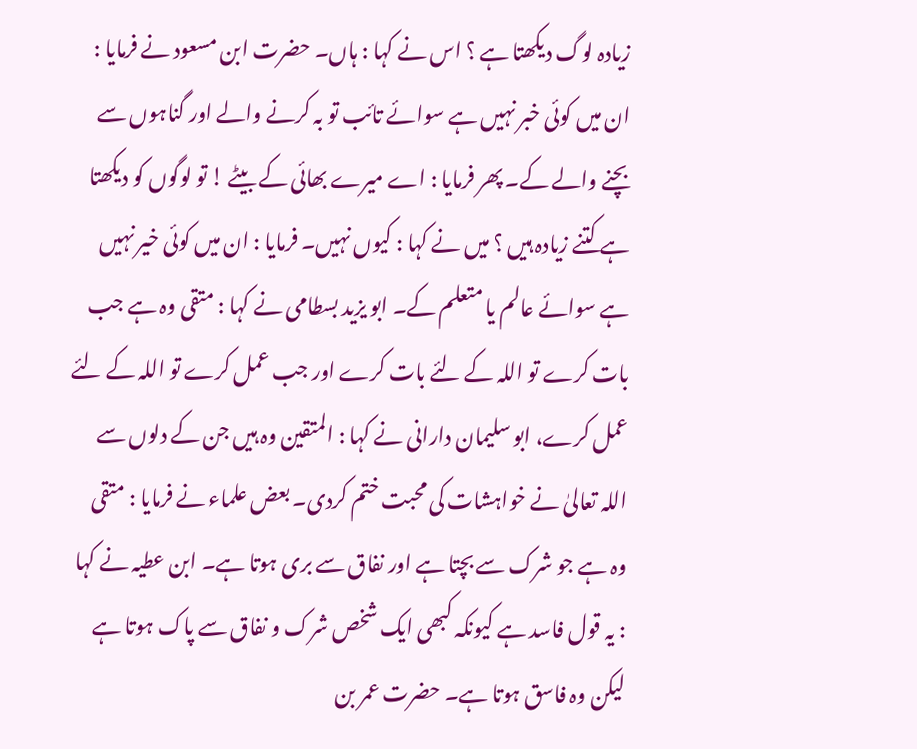زیادہ لوگ دیکھتا ہے ؟ اس نے کہا : ہاں۔ حضرت ابن مسعود نے فرمایا : ان میں کوئی خبر نہیں ہے سوائے تائب تو بہ کرنے والے اور گناہوں سے بچنے والے کے۔ پھر فرمایا : اے میرے بھائی کے بیٹے ! تو لوگوں کو دیکھتا ہے کتنے زیادہ ہیں ؟ میں نے کہا : کیوں نہیں۔ فرمایا : ان میں کوئی خیر نہیں ہے سوائے عالم یا متعلم کے۔ ابو یزید بسطامی نے کہا : متقی وہ ہے جب بات کرے تو اللہ کے لئے بات کرے اور جب عمل کرے تو اللہ کے لئے عمل کرے، ابو سلیمان دارانی نے کہا : المتقین وہ ہیں جن کے دلوں سے اللہ تعالیٰ نے خواہشات کی محبت ختم کردی۔ بعض علماء نے فرمایا : متقی وہ ہے جو شرک سے بچتا ہے اور نفاق سے بری ہوتا ہے۔ ابن عطیہ نے کہا : یہ قول فاسد ہے کیونکہ کبھی ایک شخص شرک و نفاق سے پاک ہوتا ہے لیکن وہ فاسق ہوتا ہے۔ حضرت عمر بن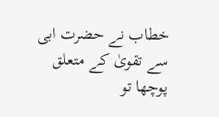خطاب نے حضرت ابی سے تقویٰ کے متعلق پوچھا تو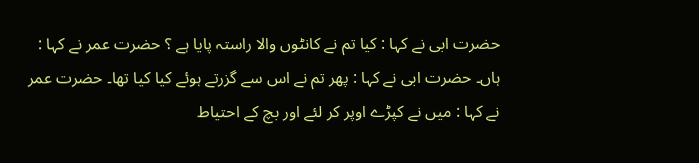حضرت ابی نے کہا : کیا تم نے کانٹوں والا راستہ پایا ہے ؟ حضرت عمر نے کہا : ہاں۔ حضرت ابی نے کہا : پھر تم نے اس سے گزرتے ہوئے کیا کیا تھا۔ حضرت عمر نے کہا : میں نے کپڑے اوپر کر لئے اور بچ کے احتیاط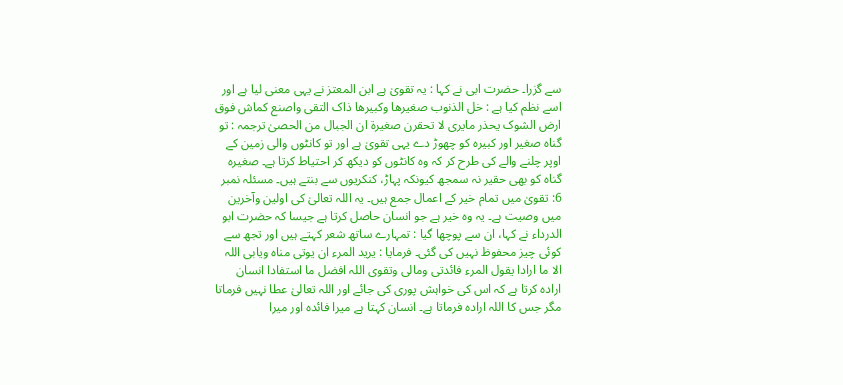سے گزرا۔ حضرت ابی نے کہا : یہ تقویٰ ہے ابن المعتز نے یہی معنی لیا ہے اور اسے نظم کیا ہے : خل الذنوب صغیرھا وکبیرھا ذاک التقی واصنع کماش فوق ارض الشوک یحذر مایری لا تحقرن صغیرۃ ان الجبال من الحصیٰ ترجمہ : تو گناہ صغیر اور کبیرہ کو چھوڑ دے یہی تقویٰ ہے اور تو کانٹوں والی زمین کے اوپر چلنے والے کی طرح کر کہ وہ کانٹوں کو دیکھ کر احتیاط کرتا ہے۔ صغیرہ گناہ کو بھی حقیر نہ سمجھ کیونکہ پہاڑ، کنکریوں سے بنتے ہیں۔ مسئلہ نمبر 6: تقویٰ میں تمام خیر کے اعمال جمع ہیں۔ یہ اللہ تعالیٰ کی اولین وآخرین میں وصیت ہے۔ یہ وہ خیر ہے جو انسان حاصل کرتا ہے جیسا کہ حضرت ابو الدرداء نے کہا، ان سے پوچھا گیا : تمہارے ساتھ شعر کہتے ہیں اور تجھ سے کوئی چیز محفوظ نہیں کی گئی۔ فرمایا : یرید المرء ان یوتی مناہ ویابی اللہ الا ما ارادا یقول المرء فائدتی ومالی وتقوی اللہ افضل ما استفادا انسان ارادہ کرتا ہے کہ اس کی خواہش پوری کی جائے اور اللہ تعالیٰ عطا نہیں فرماتا مگر جس کا اللہ ارادہ فرماتا ہے۔ انسان کہتا ہے میرا فائدہ اور میرا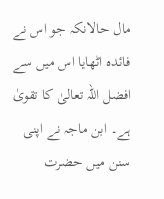مال حالانکہ جو اس نے فائدہ اٹھایا اس میں سے افضل اللہ تعالیٰ کا تقویٰ ہے۔ ابن ماجہ نے اپنی سنن میں حضرت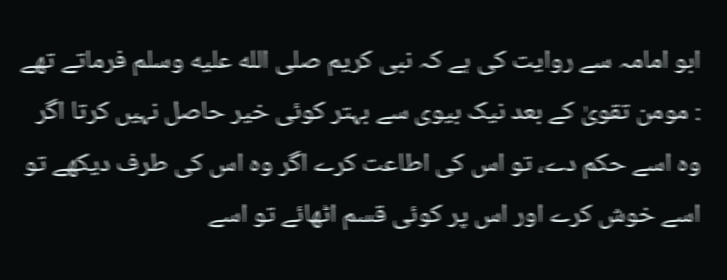ابو امامہ سے روایت کی ہے کہ نبی کریم صلى الله عليه وسلم فرماتے تھے : مومن تقویٰ کے بعد نیک بیوی سے بہتر کوئی خیر حاصل نہیں کرتا اگر وہ اسے حکم دے، تو اس کی اطاعت کرے اگر وہ اس کی طرف دیکھے تو اسے خوش کرے اور اس پر کوئی قسم اٹھائے تو اسے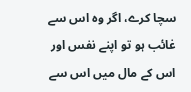سچا کرے، اگر وہ اس سے غائب ہو تو اپنے نفس اور اس کے مال میں اس سے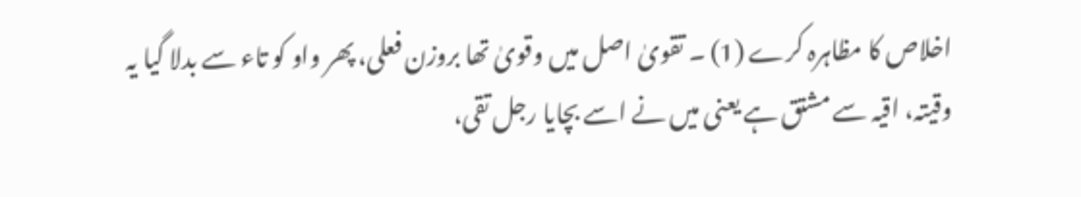اخلاص کا مظاہرہ کرے (1) ۔ تقویٰ اصل میں وقویٰ تھا بروزن فعلی، پھر واو کو تاء سے بدلا گیا یہ وقیتہ، اقیہ سے مشتق ہے یعنی میں نے اسے بچایا رجل تقی،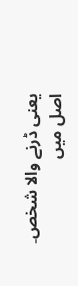یعنی ڈرنے والا شخص۔ اصل میں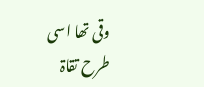وقی تھا اسی طرح تقاۃ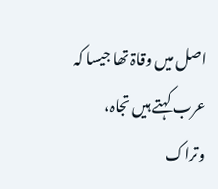اصل میں وقاۃ تھا جیسا کہ عرب کہتے ہیں تجاہ، وتراک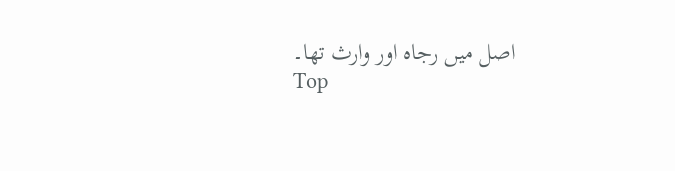اصل میں رجاہ اور وارث تھا۔
Top